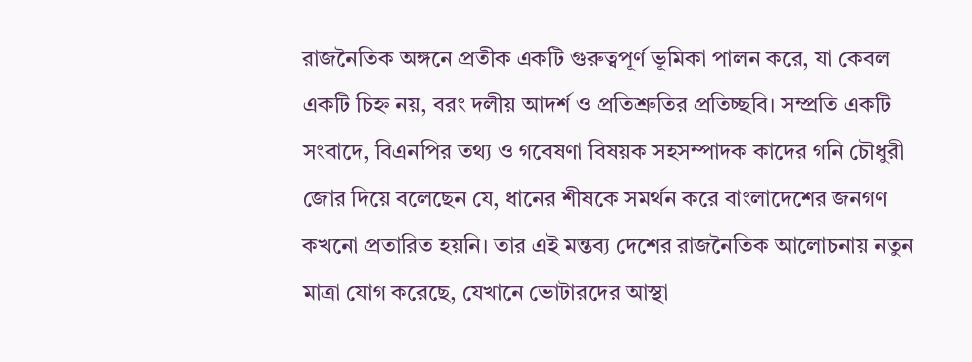রাজনৈতিক অঙ্গনে প্রতীক একটি গুরুত্বপূর্ণ ভূমিকা পালন করে, যা কেবল একটি চিহ্ন নয়, বরং দলীয় আদর্শ ও প্রতিশ্রুতির প্রতিচ্ছবি। সম্প্রতি একটি সংবাদে, বিএনপির তথ্য ও গবেষণা বিষয়ক সহসম্পাদক কাদের গনি চৌধুরী জোর দিয়ে বলেছেন যে, ধানের শীষকে সমর্থন করে বাংলাদেশের জনগণ কখনো প্রতারিত হয়নি। তার এই মন্তব্য দেশের রাজনৈতিক আলোচনায় নতুন মাত্রা যোগ করেছে, যেখানে ভোটারদের আস্থা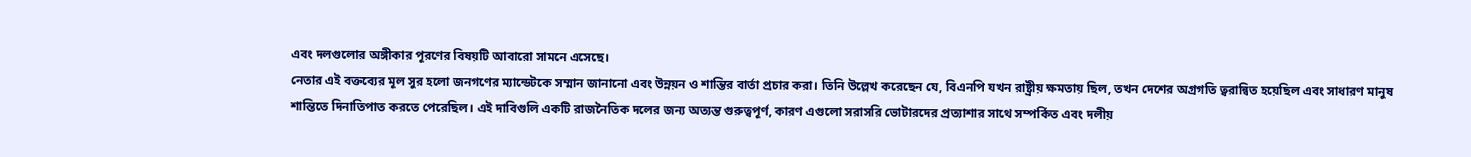এবং দলগুলোর অঙ্গীকার পূরণের বিষয়টি আবারো সামনে এসেছে।
নেতার এই বক্তব্যের মূল সুর হলো জনগণের ম্যান্ডেটকে সম্মান জানানো এবং উন্নয়ন ও শান্তির বার্তা প্রচার করা। তিনি উল্লেখ করেছেন যে, বিএনপি যখন রাষ্ট্রীয় ক্ষমতায় ছিল, তখন দেশের অগ্রগতি ত্বরান্বিত হয়েছিল এবং সাধারণ মানুষ শান্তিতে দিনাতিপাত করতে পেরেছিল। এই দাবিগুলি একটি রাজনৈতিক দলের জন্য অত্যন্ত গুরুত্বপূর্ণ, কারণ এগুলো সরাসরি ভোটারদের প্রত্যাশার সাথে সম্পর্কিত এবং দলীয়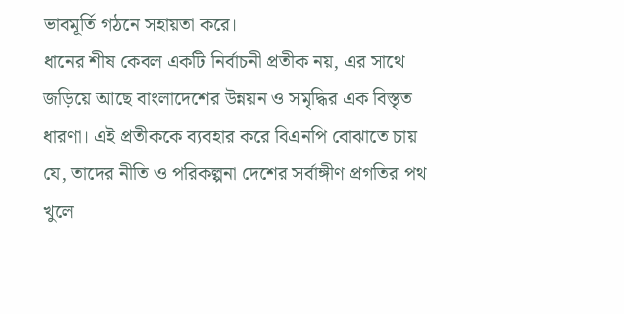ভাবমূর্তি গঠনে সহায়তা করে।
ধানের শীষ কেবল একটি নির্বাচনী প্রতীক নয়, এর সাথে জড়িয়ে আছে বাংলাদেশের উন্নয়ন ও সমৃদ্ধির এক বিস্তৃত ধারণা। এই প্রতীককে ব্যবহার করে বিএনপি বোঝাতে চায় যে, তাদের নীতি ও পরিকল্পনা দেশের সর্বাঙ্গীণ প্রগতির পথ খুলে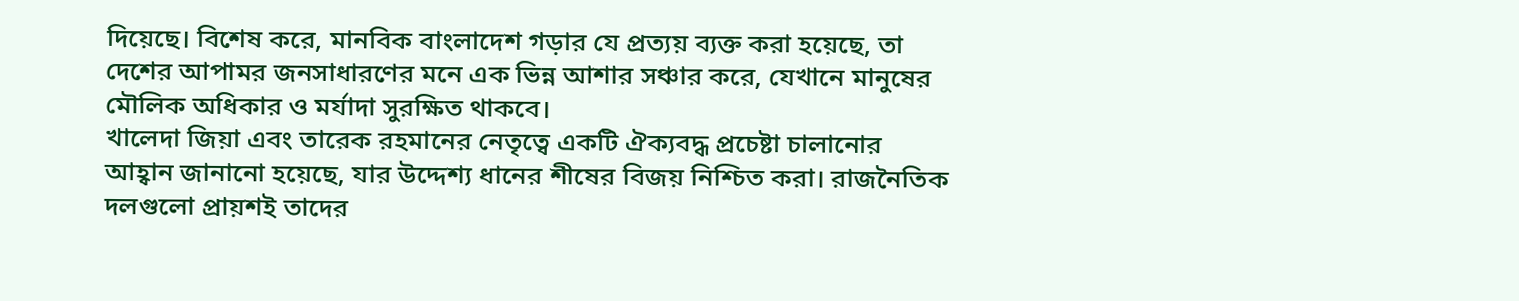দিয়েছে। বিশেষ করে, মানবিক বাংলাদেশ গড়ার যে প্রত্যয় ব্যক্ত করা হয়েছে, তা দেশের আপামর জনসাধারণের মনে এক ভিন্ন আশার সঞ্চার করে, যেখানে মানুষের মৌলিক অধিকার ও মর্যাদা সুরক্ষিত থাকবে।
খালেদা জিয়া এবং তারেক রহমানের নেতৃত্বে একটি ঐক্যবদ্ধ প্রচেষ্টা চালানোর আহ্বান জানানো হয়েছে, যার উদ্দেশ্য ধানের শীষের বিজয় নিশ্চিত করা। রাজনৈতিক দলগুলো প্রায়শই তাদের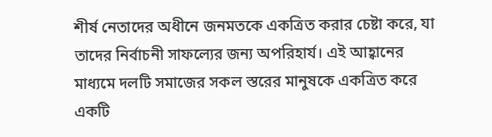শীর্ষ নেতাদের অধীনে জনমতকে একত্রিত করার চেষ্টা করে, যা তাদের নির্বাচনী সাফল্যের জন্য অপরিহার্য। এই আহ্বানের মাধ্যমে দলটি সমাজের সকল স্তরের মানুষকে একত্রিত করে একটি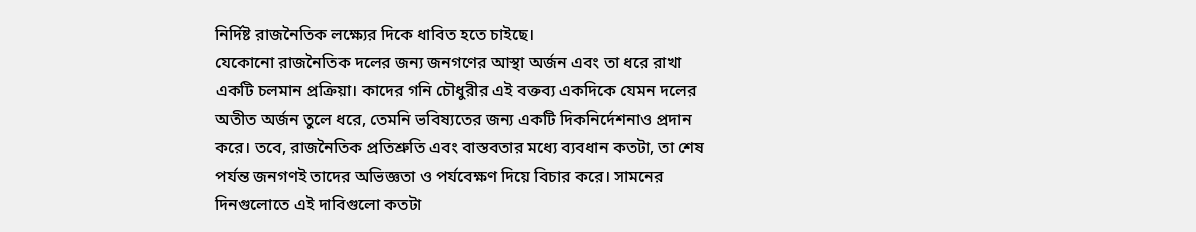নির্দিষ্ট রাজনৈতিক লক্ষ্যের দিকে ধাবিত হতে চাইছে।
যেকোনো রাজনৈতিক দলের জন্য জনগণের আস্থা অর্জন এবং তা ধরে রাখা একটি চলমান প্রক্রিয়া। কাদের গনি চৌধুরীর এই বক্তব্য একদিকে যেমন দলের অতীত অর্জন তুলে ধরে, তেমনি ভবিষ্যতের জন্য একটি দিকনির্দেশনাও প্রদান করে। তবে, রাজনৈতিক প্রতিশ্রুতি এবং বাস্তবতার মধ্যে ব্যবধান কতটা, তা শেষ পর্যন্ত জনগণই তাদের অভিজ্ঞতা ও পর্যবেক্ষণ দিয়ে বিচার করে। সামনের দিনগুলোতে এই দাবিগুলো কতটা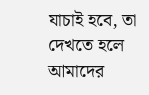যাচাই হবে, তা দেখতে হলে আমাদের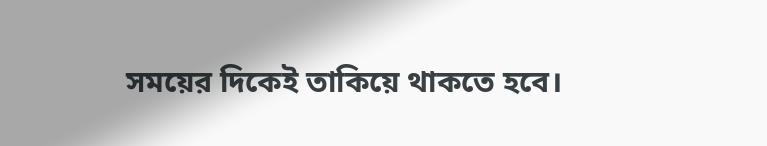সময়ের দিকেই তাকিয়ে থাকতে হবে।